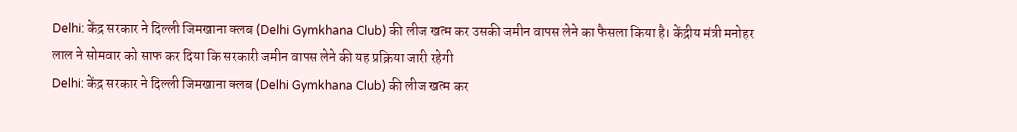Delhi: केंद्र सरकार ने दिल्ली जिमखाना क्लब (Delhi Gymkhana Club) की लीज खत्म कर उसकी जमीन वापस लेने का फैसला किया है। केंद्रीय मंत्री मनोहर लाल ने सोमवार को साफ कर दिया कि सरकारी जमीन वापस लेने की यह प्रक्रिया जारी रहेगी
Delhi: केंद्र सरकार ने दिल्ली जिमखाना क्लब (Delhi Gymkhana Club) की लीज खत्म कर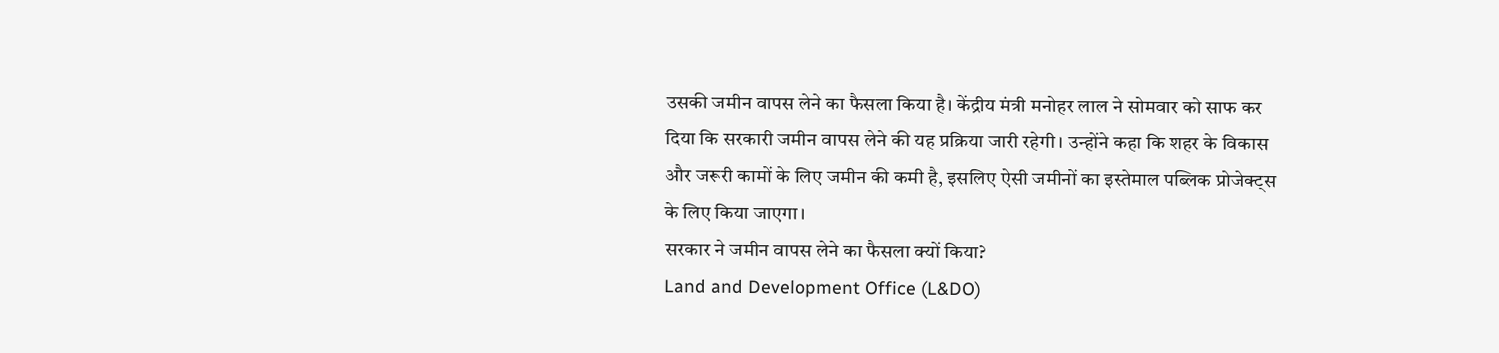उसकी जमीन वापस लेने का फैसला किया है। केंद्रीय मंत्री मनोहर लाल ने सोमवार को साफ कर दिया कि सरकारी जमीन वापस लेने की यह प्रक्रिया जारी रहेगी। उन्होंने कहा कि शहर के विकास और जरूरी कामों के लिए जमीन की कमी है, इसलिए ऐसी जमीनों का इस्तेमाल पब्लिक प्रोजेक्ट्स के लिए किया जाएगा।
सरकार ने जमीन वापस लेने का फैसला क्यों किया?
Land and Development Office (L&DO)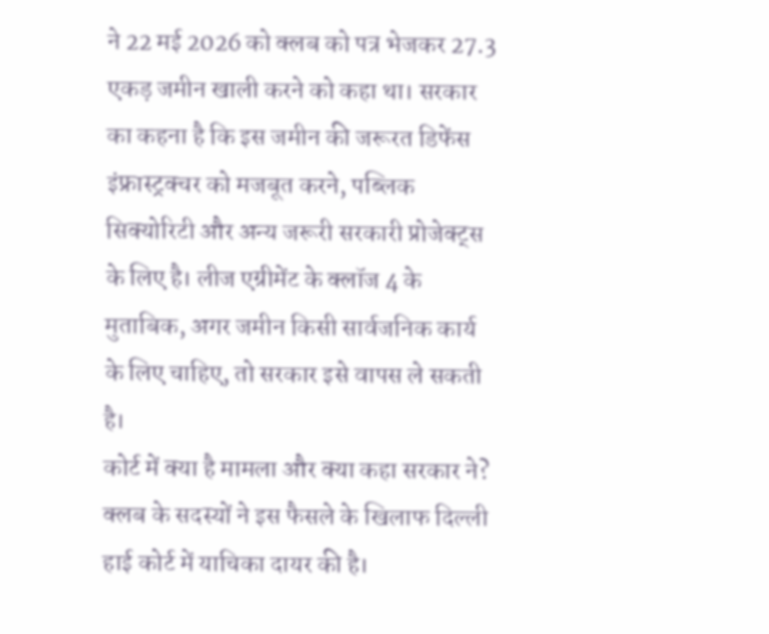ने 22 मई 2026 को क्लब को पत्र भेजकर 27.3 एकड़ जमीन खाली करने को कहा था। सरकार का कहना है कि इस जमीन की जरूरत डिफेंस इंफ्रास्ट्रक्चर को मजबूत करने, पब्लिक सिक्योरिटी और अन्य जरूरी सरकारी प्रोजेक्ट्स के लिए है। लीज एग्रीमेंट के क्लॉज 4 के मुताबिक, अगर जमीन किसी सार्वजनिक कार्य के लिए चाहिए, तो सरकार इसे वापस ले सकती है।
कोर्ट में क्या है मामला और क्या कहा सरकार ने?
क्लब के सदस्यों ने इस फैसले के खिलाफ दिल्ली हाई कोर्ट में याचिका दायर की है।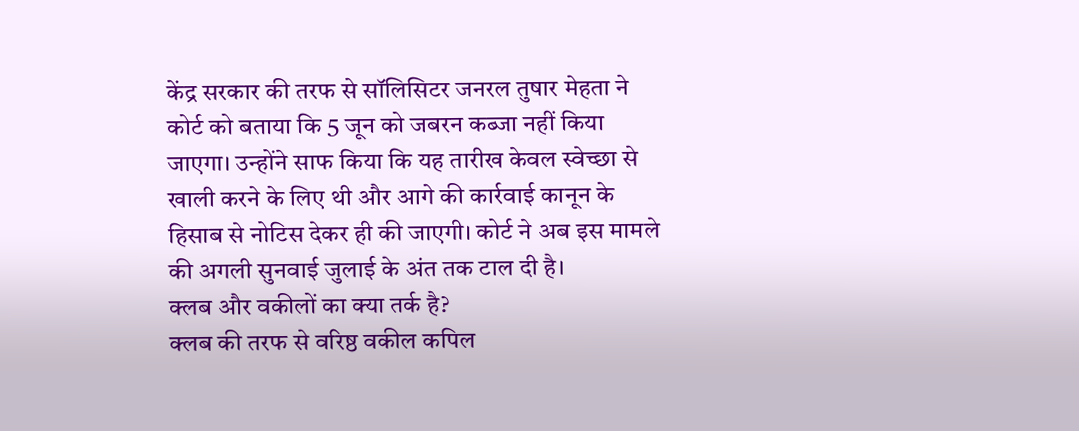केंद्र सरकार की तरफ से सॉलिसिटर जनरल तुषार मेहता ने कोर्ट को बताया कि 5 जून को जबरन कब्जा नहीं किया जाएगा। उन्होंने साफ किया कि यह तारीख केवल स्वेच्छा से खाली करने के लिए थी और आगे की कार्रवाई कानून के हिसाब से नोटिस देकर ही की जाएगी। कोर्ट ने अब इस मामले की अगली सुनवाई जुलाई के अंत तक टाल दी है।
क्लब और वकीलों का क्या तर्क है?
क्लब की तरफ से वरिष्ठ वकील कपिल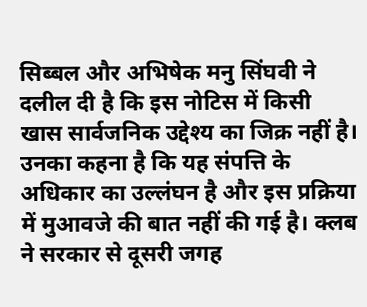सिब्बल और अभिषेक मनु सिंघवी ने दलील दी है कि इस नोटिस में किसी खास सार्वजनिक उद्देश्य का जिक्र नहीं है। उनका कहना है कि यह संपत्ति के अधिकार का उल्लंघन है और इस प्रक्रिया में मुआवजे की बात नहीं की गई है। क्लब ने सरकार से दूसरी जगह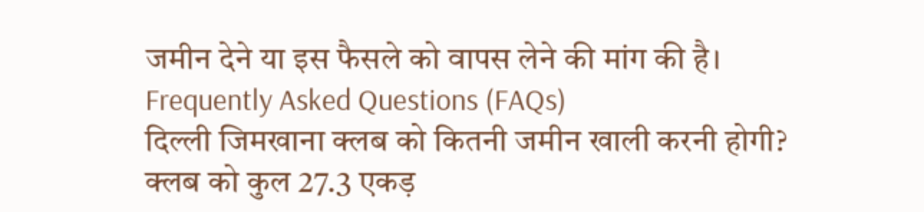जमीन देने या इस फैसले को वापस लेने की मांग की है।
Frequently Asked Questions (FAQs)
दिल्ली जिमखाना क्लब को कितनी जमीन खाली करनी होगी?
क्लब को कुल 27.3 एकड़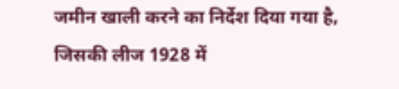जमीन खाली करने का निर्देश दिया गया है, जिसकी लीज 1928 में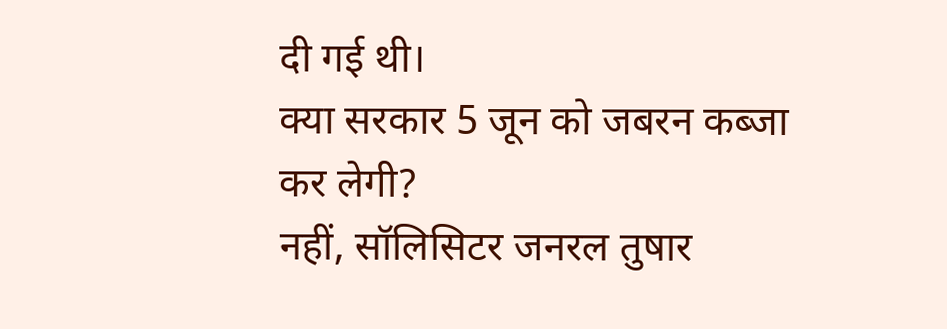दी गई थी।
क्या सरकार 5 जून को जबरन कब्जा कर लेगी?
नहीं, सॉलिसिटर जनरल तुषार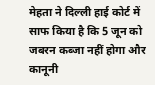मेहता ने दिल्ली हाई कोर्ट में साफ किया है कि 5 जून को जबरन कब्जा नहीं होगा और कानूनी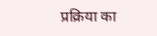प्रक्रिया का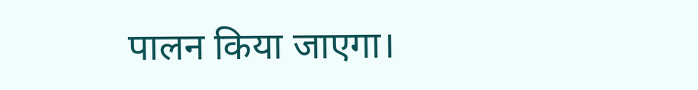पालन किया जाएगा।